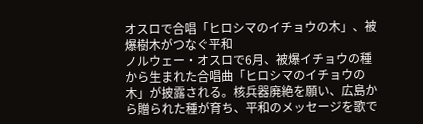オスロで合唱「ヒロシマのイチョウの木」、被爆樹木がつなぐ平和
ノルウェー・オスロで6月、被爆イチョウの種から生まれた合唱曲「ヒロシマのイチョウの木」が披露される。核兵器廃絶を願い、広島から贈られた種が育ち、平和のメッセージを歌で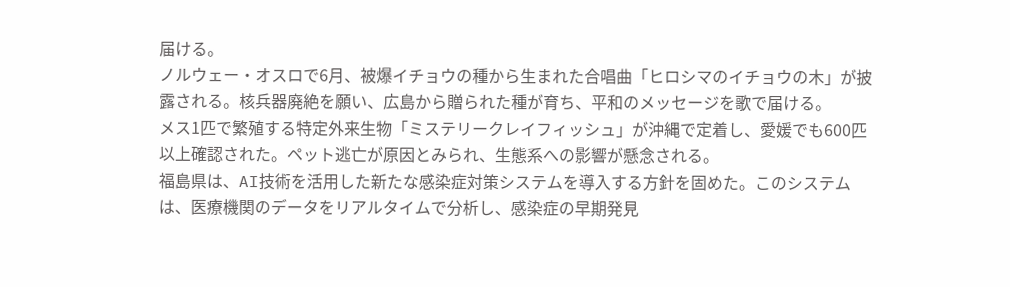届ける。
ノルウェー・オスロで6月、被爆イチョウの種から生まれた合唱曲「ヒロシマのイチョウの木」が披露される。核兵器廃絶を願い、広島から贈られた種が育ち、平和のメッセージを歌で届ける。
メス1匹で繁殖する特定外来生物「ミステリークレイフィッシュ」が沖縄で定着し、愛媛でも600匹以上確認された。ペット逃亡が原因とみられ、生態系への影響が懸念される。
福島県は、AI技術を活用した新たな感染症対策システムを導入する方針を固めた。このシステムは、医療機関のデータをリアルタイムで分析し、感染症の早期発見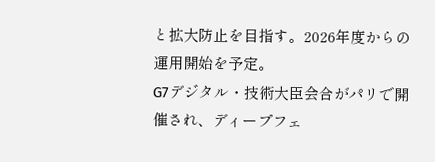と拡大防止を目指す。2026年度からの運用開始を予定。
G7デジタル・技術大臣会合がパリで開催され、ディープフェ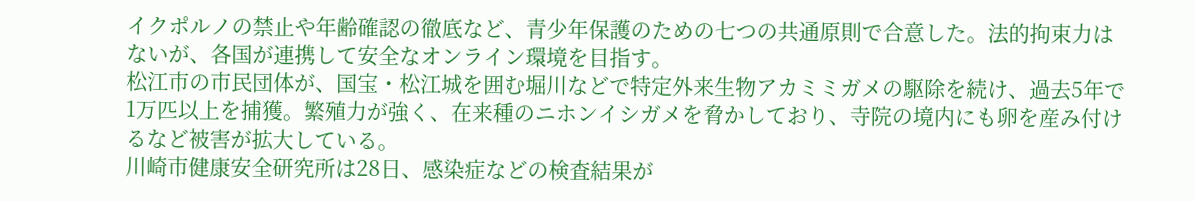イクポルノの禁止や年齢確認の徹底など、青少年保護のための七つの共通原則で合意した。法的拘束力はないが、各国が連携して安全なオンライン環境を目指す。
松江市の市民団体が、国宝・松江城を囲む堀川などで特定外来生物アカミミガメの駆除を続け、過去5年で1万匹以上を捕獲。繁殖力が強く、在来種のニホンイシガメを脅かしており、寺院の境内にも卵を産み付けるなど被害が拡大している。
川崎市健康安全研究所は28日、感染症などの検査結果が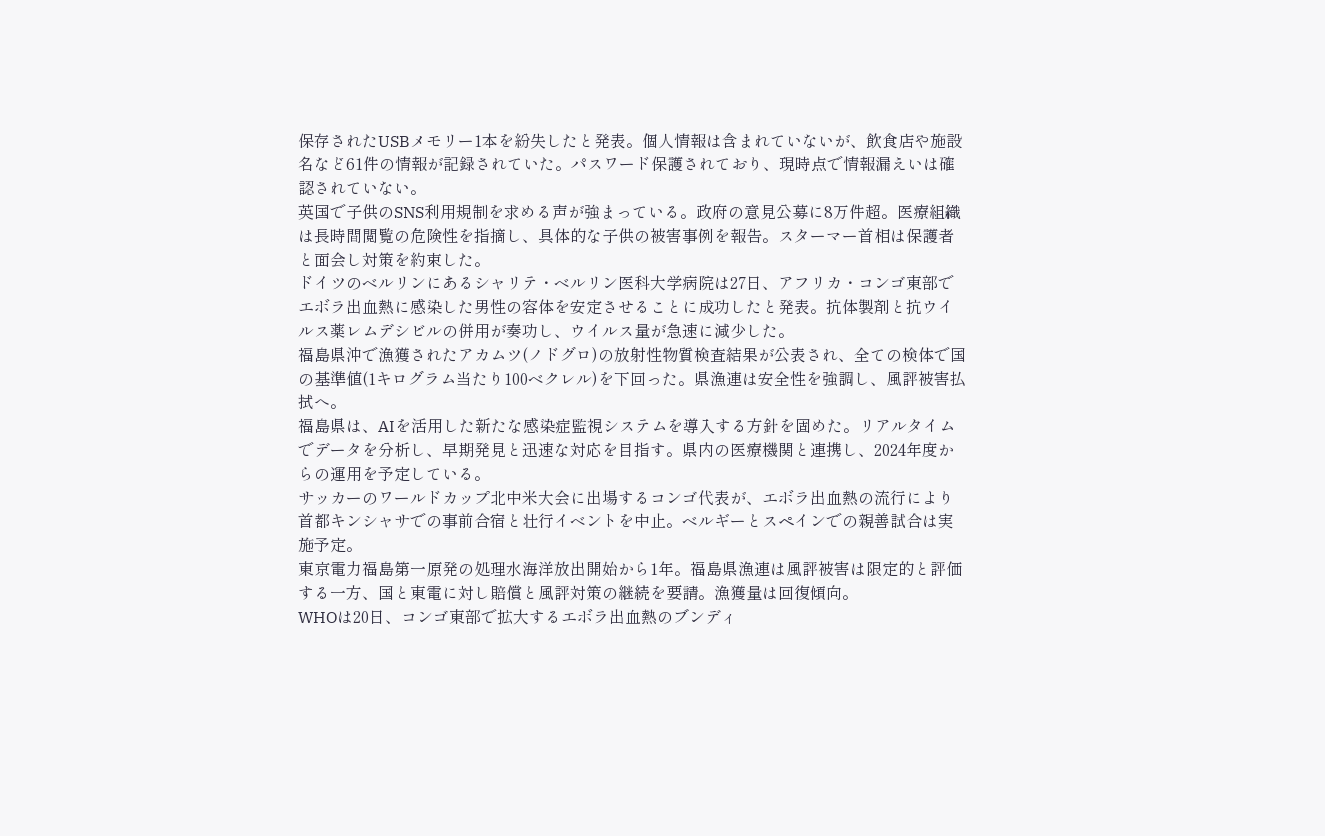保存されたUSBメモリー1本を紛失したと発表。個人情報は含まれていないが、飲食店や施設名など61件の情報が記録されていた。パスワード保護されており、現時点で情報漏えいは確認されていない。
英国で子供のSNS利用規制を求める声が強まっている。政府の意見公募に8万件超。医療組織は長時間閲覧の危険性を指摘し、具体的な子供の被害事例を報告。スターマー首相は保護者と面会し対策を約束した。
ドイツのベルリンにあるシャリテ・ベルリン医科大学病院は27日、アフリカ・コンゴ東部でエボラ出血熱に感染した男性の容体を安定させることに成功したと発表。抗体製剤と抗ウイルス薬レムデシビルの併用が奏功し、ウイルス量が急速に減少した。
福島県沖で漁獲されたアカムツ(ノドグロ)の放射性物質検査結果が公表され、全ての検体で国の基準値(1キログラム当たり100ベクレル)を下回った。県漁連は安全性を強調し、風評被害払拭へ。
福島県は、AIを活用した新たな感染症監視システムを導入する方針を固めた。リアルタイムでデータを分析し、早期発見と迅速な対応を目指す。県内の医療機関と連携し、2024年度からの運用を予定している。
サッカーのワールドカップ北中米大会に出場するコンゴ代表が、エボラ出血熱の流行により首都キンシャサでの事前合宿と壮行イベントを中止。ベルギーとスペインでの親善試合は実施予定。
東京電力福島第一原発の処理水海洋放出開始から1年。福島県漁連は風評被害は限定的と評価する一方、国と東電に対し賠償と風評対策の継続を要請。漁獲量は回復傾向。
WHOは20日、コンゴ東部で拡大するエボラ出血熱のブンディ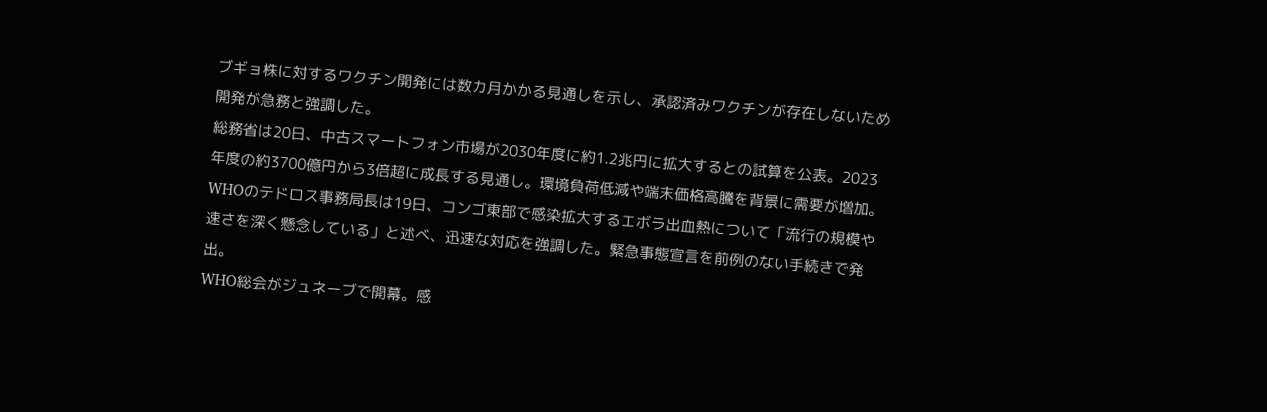ブギョ株に対するワクチン開発には数カ月かかる見通しを示し、承認済みワクチンが存在しないため開発が急務と強調した。
総務省は20日、中古スマートフォン市場が2030年度に約1.2兆円に拡大するとの試算を公表。2023年度の約3700億円から3倍超に成長する見通し。環境負荷低減や端末価格高騰を背景に需要が増加。
WHOのテドロス事務局長は19日、コンゴ東部で感染拡大するエボラ出血熱について「流行の規模や速さを深く懸念している」と述べ、迅速な対応を強調した。緊急事態宣言を前例のない手続きで発出。
WHO総会がジュネーブで開幕。感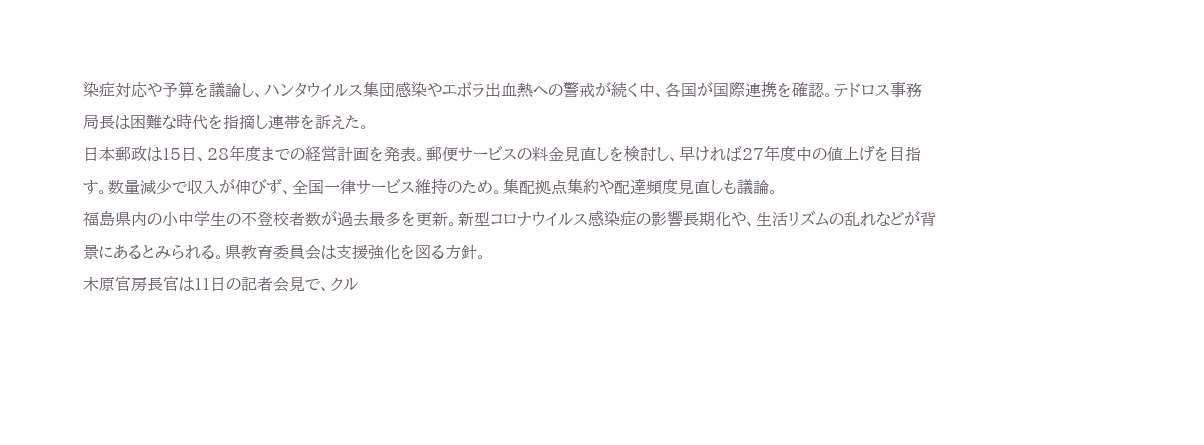染症対応や予算を議論し、ハンタウイルス集団感染やエボラ出血熱への警戒が続く中、各国が国際連携を確認。テドロス事務局長は困難な時代を指摘し連帯を訴えた。
日本郵政は15日、28年度までの経営計画を発表。郵便サービスの料金見直しを検討し、早ければ27年度中の値上げを目指す。数量減少で収入が伸びず、全国一律サービス維持のため。集配拠点集約や配達頻度見直しも議論。
福島県内の小中学生の不登校者数が過去最多を更新。新型コロナウイルス感染症の影響長期化や、生活リズムの乱れなどが背景にあるとみられる。県教育委員会は支援強化を図る方針。
木原官房長官は11日の記者会見で、クル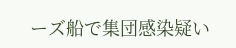ーズ船で集団感染疑い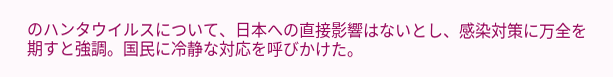のハンタウイルスについて、日本への直接影響はないとし、感染対策に万全を期すと強調。国民に冷静な対応を呼びかけた。